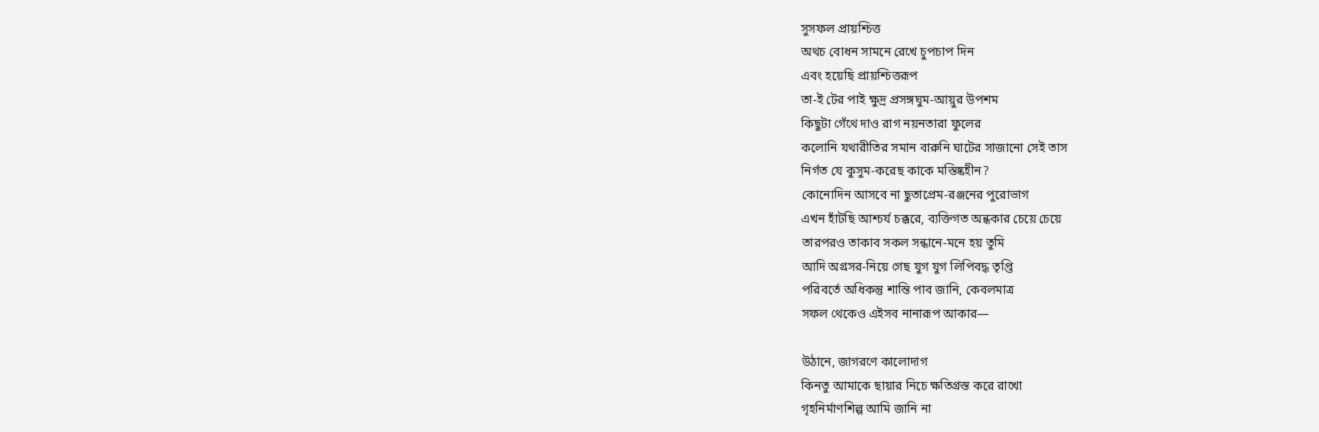সুসফল প্রায়শ্চিত্ত
অথচ বোধন সামনে রেখে চুপচাপ দিন
এবং হয়েছি প্রায়শ্চিত্তরূপ
তা-ই টের পাই ক্ষুদ্র প্রসঙ্গঘুম-আয়ুর উপশম
কিছুটা গেঁথে দাও রাগ নয়নতারা ফুলের
কলোনি যথারীতির সমান বারুনি ঘাটের সাজানো সেই তাস
নির্গত যে কুসুম-করেছ কাকে মস্তিষ্কহীন?
কোনোদিন আসবে না ছুতাপ্রেম-রঞ্জনের পুরোভাগ
এখন হাঁটছি আশ্চর্য চক্করে, ব্যক্তিগত অন্ধকার চেয়ে চেয়ে
তারপরও তাকাব সকল সন্ধানে-মনে হয় তুমি
আদি অগ্রসর-নিয়ে গেছ যুগ যুগ লিপিবদ্ধ তৃপ্তি
পরিবর্তে অধিকন্তু শান্তি পাব জানি, কেবলমাত্র
সফল থেকেও এইসব নানারূপ আকার—

উঠানে, জাগরণে কালোদাগ
কিনতু আমাকে ছায়ার নিচে ক্ষতিগ্রস্ত করে রাখো
গৃহনির্মাণশিল্প আমি জানি না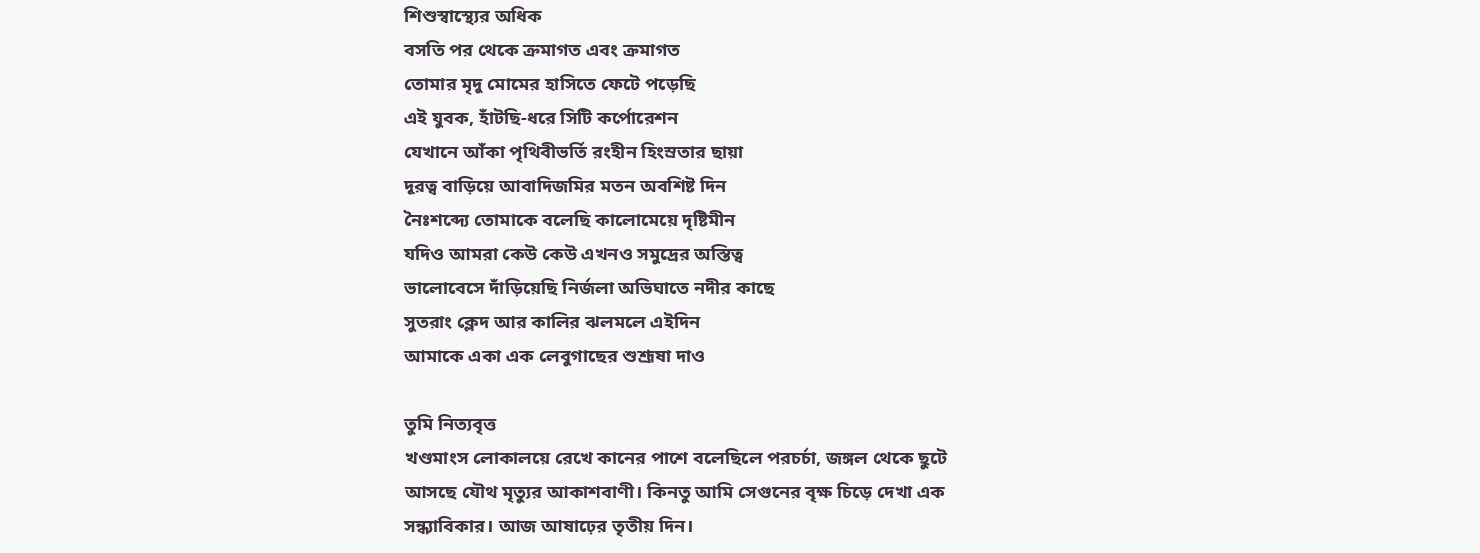শিশুস্বাস্থ্যের অধিক
বসতি পর থেকে ক্রমাগত এবং ক্রমাগত
তোমার মৃদু মোমের হাসিতে ফেটে পড়েছি
এই যুবক, হাঁটছি-ধরে সিটি কর্পোরেশন
যেখানে আঁকা পৃথিবীভর্তি রংহীন হিংস্রতার ছায়া
দূরত্ব বাড়িয়ে আবাদিজমির মতন অবশিষ্ট দিন
নৈঃশব্দ্যে তোমাকে বলেছি কালোমেয়ে দৃষ্টিমীন
যদিও আমরা কেউ কেউ এখনও সমুদ্রের অস্তিত্ব
ভালোবেসে দাঁড়িয়েছি নির্জলা অভিঘাতে নদীর কাছে
সুতরাং ক্লেদ আর কালির ঝলমলে এইদিন
আমাকে একা এক লেবুগাছের শুশ্রূষা দাও

তুমি নিত্যবৃত্ত
খণ্ডমাংস লোকালয়ে রেখে কানের পাশে বলেছিলে পরচর্চা, জঙ্গল থেকে ছুটে আসছে যৌথ মৃত্যুর আকাশবাণী। কিনতু আমি সেগুনের বৃক্ষ চিড়ে দেখা এক সন্ধ্যাবিকার। আজ আষাঢ়ের তৃতীয় দিন।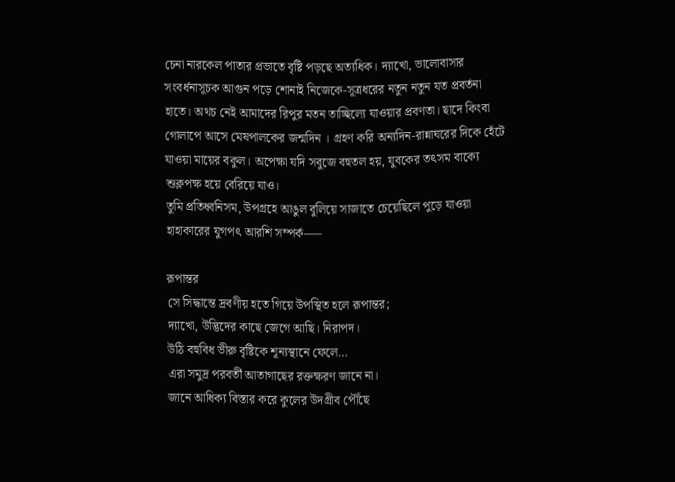চেনা নারকেল পাতার প্রভাতে বৃষ্টি পড়ছে অত্যধিক। দ্যাখো, ভালোবাসার সংবর্ধনাসূচক আগুন পড়ে শোনাই নিজেকে-সূত্রধরের নতুন নতুন যত প্রবর্তনা হাতে। অথচ নেই আমাদের রিপুর মতন তাচ্ছিল্যে যাওয়ার প্রবণতা। ছাদে কিংবা গোলাপে আসে মেষপালকের জন্মদিন । গ্রহণ করি অন্যদিন-রান্নাঘরের দিকে হেঁটে যাওয়া মায়ের বকুল। অপেক্ষা যদি সবুজে বহুতল হয়, যুবকের তৎসম বাক্যে শুক্লপক্ষ হয়ে বেরিয়ে যাও।
তুমি প্রতিধ্বনিসম, উপগ্রহে আঙুল বুলিয়ে সাজাতে চেয়েছিলে পুড়ে যাওয়া হাহাকারের যুগপৎ আরশি সম্পর্ক—–

রূপান্তর
সে সিদ্ধান্তে দ্রবণীয় হতে গিয়ে উপস্থিত হলে রূপান্তর;
দ্যাখো, উদ্ভিদের কাছে জেগে আছি। নিরাপদ।
উঠি বহুবিধ ভীরু বৃষ্টিকে শূন্যস্থানে ফেলে…
এরা সমুদ্র পরবর্তী আতাগাছের রক্তক্ষরণ জানে না।
জানে আধিক্য বিস্তার করে কুলের উদগ্রীব পৌঁছে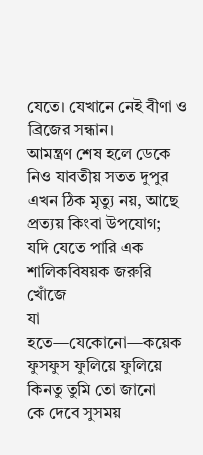যেতে। যেখানে নেই বীণা ও ব্রিজের সন্ধান।
আমন্ত্রণ শেষ হলে ডেকে নিও যাবতীয় সতত দুপুর
এখন ঠিক মৃত্যু নয়, আছে প্রত্যয় কিংবা উপযোগ;
যদি যেতে পারি এক শালিকবিষয়ক জরুরি খোঁজে
যা হতে—যেকোনো—কয়েক ফুসফুস ফুলিয়ে ফুলিয়ে
কিনতু তুমি তো জানো
কে দেবে সুসময়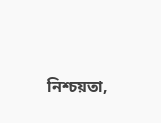নিশ্চয়তা,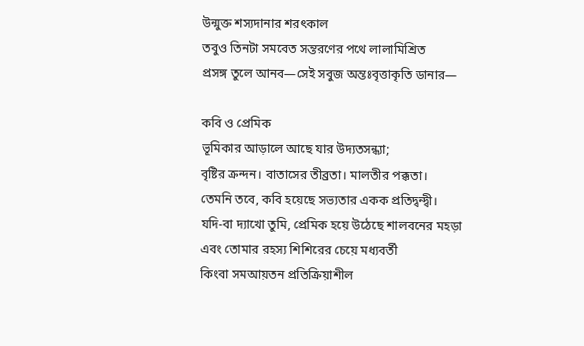উন্মুক্ত শস্যদানার শরৎকাল
তবুও তিনটা সমবেত সন্তরণের পথে লালামিশ্রিত
প্রসঙ্গ তুলে আনব—সেই সবুজ অন্তঃবৃত্তাকৃতি ডানার—

কবি ও প্রেমিক
ভূমিকার আড়ালে আছে যার উদ্যতসন্ধ্যা;
বৃষ্টির ক্রন্দন। বাতাসের তীব্রতা। মালতীর পক্কতা।
তেমনি তবে, কবি হয়েছে সভ্যতার একক প্রতিদ্বন্দ্বী।
যদি-বা দ্যাখো তুমি, প্রেমিক হয়ে উঠেছে শালবনের মহড়া
এবং তোমার রহস্য শিশিরের চেয়ে মধ্যবর্তী
কিংবা সমআয়তন প্রতিক্রিয়াশীল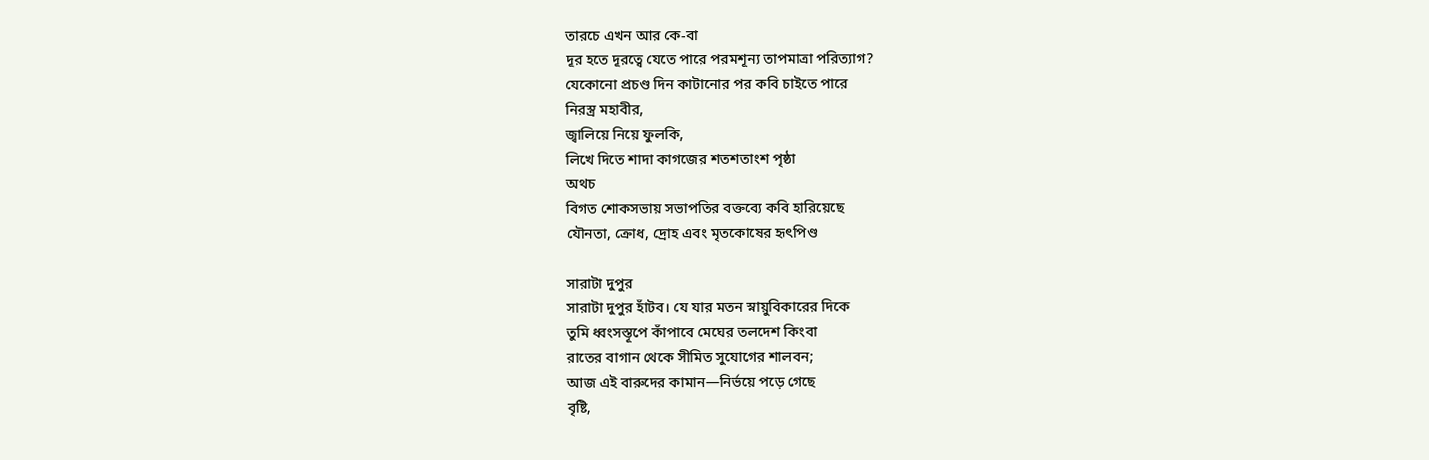তারচে এখন আর কে-বা
দূর হতে দূরত্বে যেতে পারে পরমশূন্য তাপমাত্রা পরিত্যাগ?
যেকোনো প্রচণ্ড দিন কাটানোর পর কবি চাইতে পারে
নিরস্ত্র মহাবীর,
জ্বালিয়ে নিয়ে ফুলকি,
লিখে দিতে শাদা কাগজের শতশতাংশ পৃষ্ঠা
অথচ
বিগত শোকসভায় সভাপতির বক্তব্যে কবি হারিয়েছে
যৌনতা, ক্রোধ, দ্রোহ এবং মৃতকোষের হৃৎপিণ্ড

সারাটা দুপুর
সারাটা দুপুর হাঁটব। যে যার মতন স্নায়ুবিকারের দিকে
তুমি ধ্বংসস্তূপে কাঁপাবে মেঘের তলদেশ কিংবা
রাতের বাগান থেকে সীমিত সুযোগের শালবন;
আজ এই বারুদের কামান—নির্ভয়ে পড়ে গেছে
বৃষ্টি,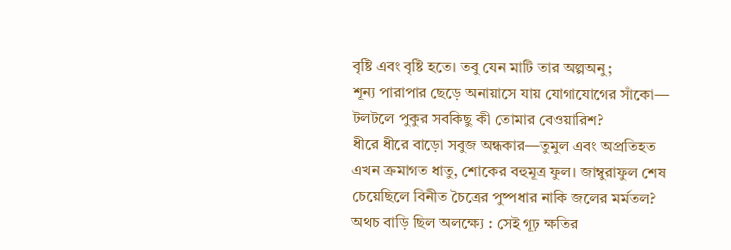বৃষ্টি এবং বৃষ্টি হতে। তবু যেন মাটি তার অল্পঅনু;
শূন্য পারাপার ছেড়ে অনায়াসে যায় যোগাযোগের সাঁকো—
টলটলে পুকুর সবকিছু কী তোমার বেওয়ারিশ?
ধীরে ধীরে বাড়ো সবুজ অন্ধকার—তুমুল এবং অপ্রতিহত
এখন ক্রমাগত ধাতু, শোকের বহুমূত্র ফুল। জাম্বুরাফুল শেষ
চেয়েছিলে বিনীত চৈত্রের পুষ্পধার নাকি জলের মর্মতল?
অথচ বাড়ি ছিল অলক্ষ্যে : সেই গূঢ় ক্ষতির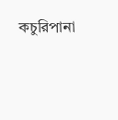কচুরিপানা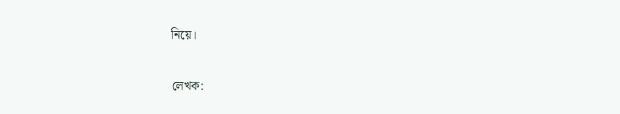নিয়ে।

লেখক: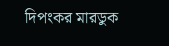দিপংকর মারডুক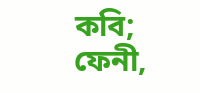কবি; ফেনী,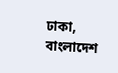ঢাকা, বাংলাদেশ